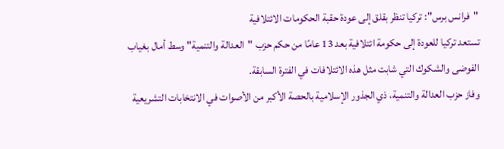"فرانس برس": تركيا تنظر بقلق إلى عودة حقبة الحكومات الائتلافية
تستعد تركيا للعودة إلى حكومة ائتلافية بعد 13 عامًا من حكم حزب "العدالة والتنمية" وسط أمال بغياب الفوضى والشكوك التي شابت مثل هذه الائتلافات في الفترة السابقة.
وفاز حزب العدالة والتنمية، ذي الجذور الإسلامية بالحصة الأكبر من الأصوات في الانتخابات التشريعية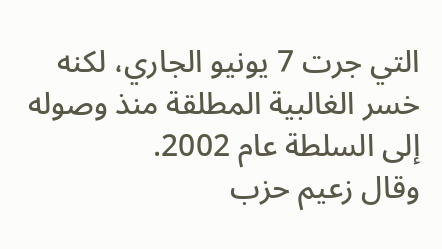التي جرت 7 يونيو الجاري، لكنه خسر الغالبية المطلقة منذ وصوله إلى السلطة عام 2002.
وقال زعيم حزب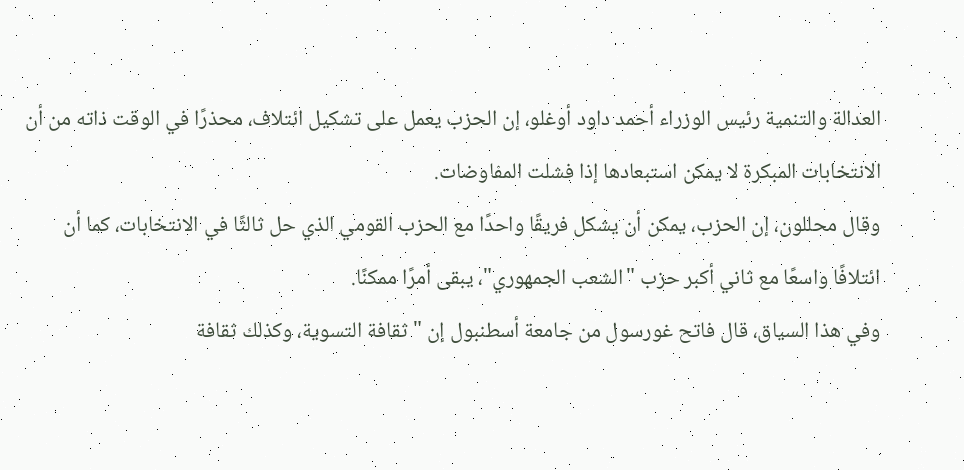العدالة والتنمية رئيس الوزراء أحمد داود أوغلو، إن الحزب يعمل على تشكيل ائتلاف، محذرًا في الوقت ذاته من أن الانتخابات المبكرة لا يمكن استبعادها إذا فشلت المفاوضات.
وقال محللون، إن الحزب، يمكن أن يشكل فريقًا واحدًا مع الحزب القومي الذي حل ثالثًا في الانتخابات، كما أن ائتلافًا واسعًا مع ثاني أكبر حزب "الشعب الجمهوري"، يبقى أمرًا ممكنًا.
وفي هذا السياق، قال فاتح غورسول من جامعة أسطنبول إن "ثقافة التسوية، وكذلك ثقافة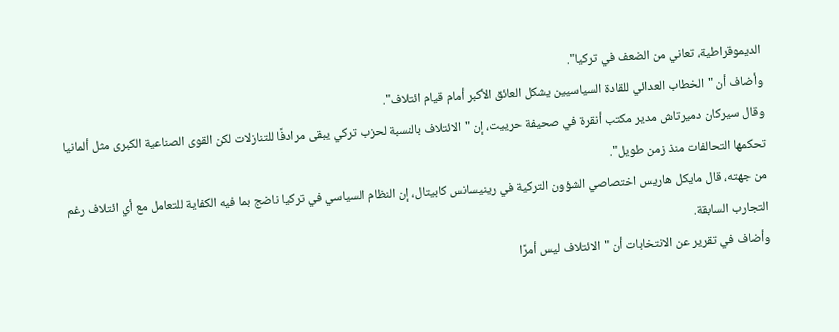الديموقراطية، تعاني من الضعف في تركيا".
وأضاف أن "الخطاب العدائي للقادة السياسيين يشكل العائق الأكبر أمام قيام ائتلاف".
وقال سيركان دميرتاش مدير مكتب أنقرة في صحيفة حرييت، إن "الائتلاف بالنسبة لحزب تركي يبقى مرادفًا للتنازلات لكن القوى الصناعية الكبرى مثل ألمانيا تحكمها التحالفات منذ زمن طويل".
من جهته، قال مايكل هاريس اختصاصي الشؤون التركية في رينيسانس كابيتال، إن النظام السياسي في تركيا ناضج بما فيه الكفاية للتعامل مع أي ائتلاف رغم التجارب السابقة.
وأضاف في تقرير عن الانتخابات أن "الائتلاف ليس أمرًا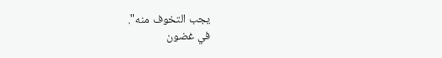يجب التخوف منه".
في غضون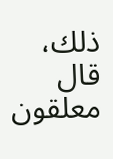ذلك، قال معلقون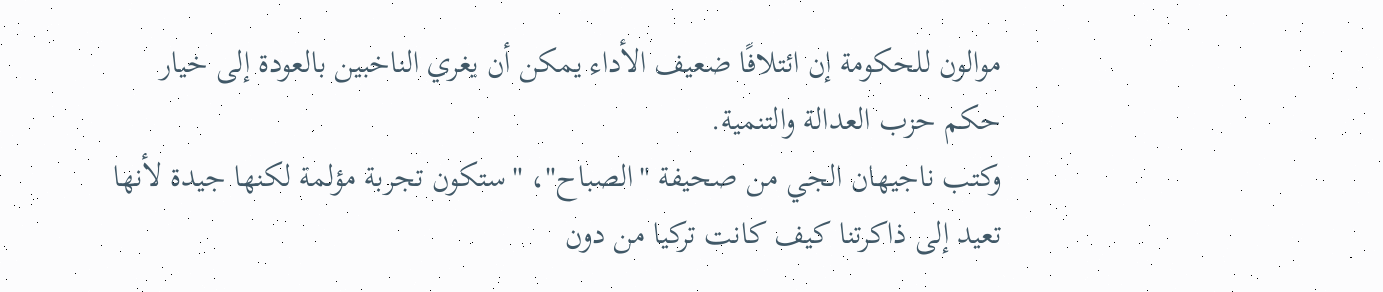موالون للحكومة إن ائتلافًا ضعيف الأداء يمكن أن يغري الناخبين بالعودة إلى خيار حكم حزب العدالة والتنمية.
وكتب ناجيهان الجي من صحيفة "الصباح"، "ستكون تجربة مؤلمة لكنها جيدة لأنها تعيد إلى ذاكرتنا كيف كانت تركيا من دون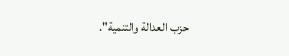حزب العدالة والتنمية".